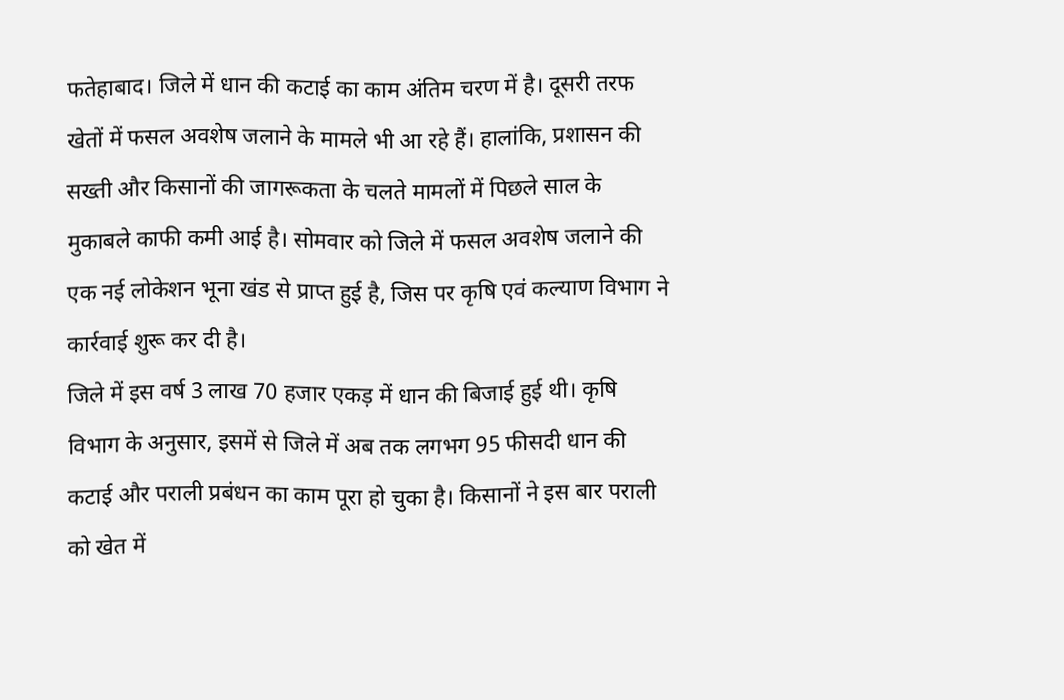फतेहाबाद। जिले में धान की कटाई का काम अंतिम चरण में है। दूसरी तरफ खेतों में फसल अवशेष जलाने के मामले भी आ रहे हैं। हालांकि, प्रशासन की सख्ती और किसानों की जागरूकता के चलते मामलों में पिछले साल के मुकाबले काफी कमी आई है। सोमवार को जिले में फसल अवशेष जलाने की एक नई लोकेशन भूना खंड से प्राप्त हुई है, जिस पर कृषि एवं कल्याण विभाग ने कार्रवाई शुरू कर दी है।
जिले में इस वर्ष 3 लाख 70 हजार एकड़ में धान की बिजाई हुई थी। कृषि विभाग के अनुसार, इसमें से जिले में अब तक लगभग 95 फीसदी धान की कटाई और पराली प्रबंधन का काम पूरा हो चुका है। किसानों ने इस बार पराली को खेत में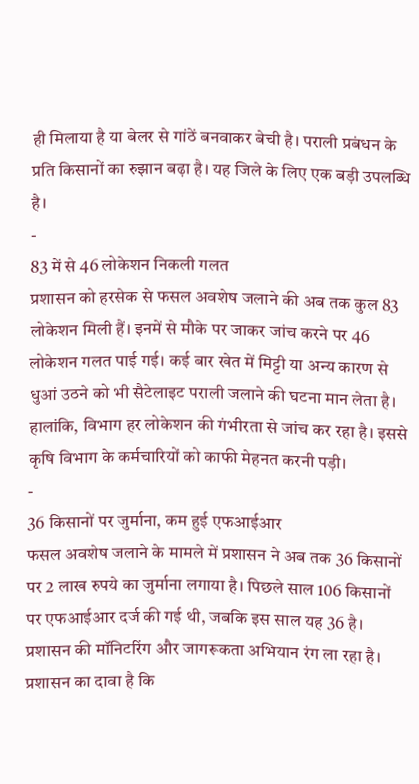ही मिलाया है या बेलर से गांठें बनवाकर बेची है। पराली प्रबंधन के प्रति किसानों का रुझान बढ़ा है। यह जिले के लिए एक बड़ी उपलब्धि है।
-
83 में से 46 लोकेशन निकली गलत
प्रशासन को हरसेक से फसल अवशेष जलाने की अब तक कुल 83 लोकेशन मिली हैं। इनमें से मौके पर जाकर जांच करने पर 46 लोकेशन गलत पाई गई। कई बार खेत में मिट्टी या अन्य कारण से धुआं उठने को भी सैटेलाइट पराली जलाने की घटना मान लेता है। हालांकि, विभाग हर लोकेशन की गंभीरता से जांच कर रहा है। इससे कृषि विभाग के कर्मचारियों को काफी मेहनत करनी पड़ी।
-
36 किसानों पर जुर्माना, कम हुई एफआईआर
फसल अवशेष जलाने के मामले में प्रशासन ने अब तक 36 किसानों पर 2 लाख रुपये का जुर्माना लगाया है। पिछले साल 106 किसानों पर एफआईआर दर्ज की गई थी, जबकि इस साल यह 36 है। प्रशासन की मॉनिटरिंग और जागरूकता अभियान रंग ला रहा है। प्रशासन का दावा है कि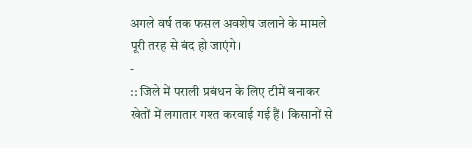अगले वर्ष तक फसल अवशेष जलाने के मामले पूरी तरह से बंद हो जाएंगे।
-
:: जिले में पराली प्रबंधन के लिए टीमें बनाकर खेतों में लगातार गश्त करवाई गई हैं। किसानों से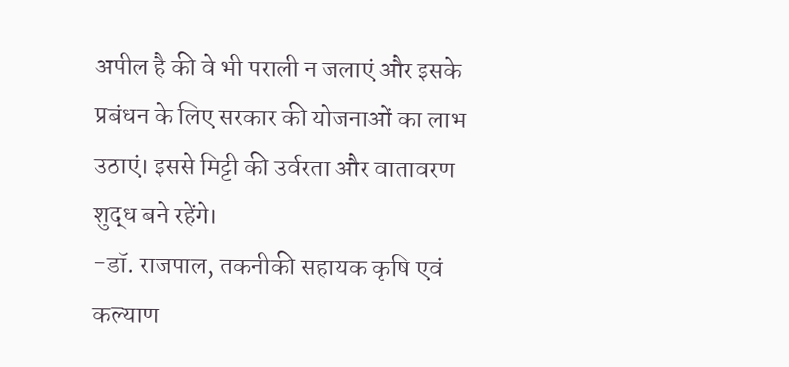अपील है की वे भी पराली न जलाएं और इसके प्रबंधन के लिए सरकार की योजनाओं का लाभ उठाएं। इससे मिट्टी की उर्वरता और वातावरण शुद्ध बने रहेंगे।
-डॉ. राजपाल, तकनीकी सहायक कृषि एवं कल्याण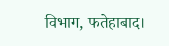विभाग, फतेहाबाद।